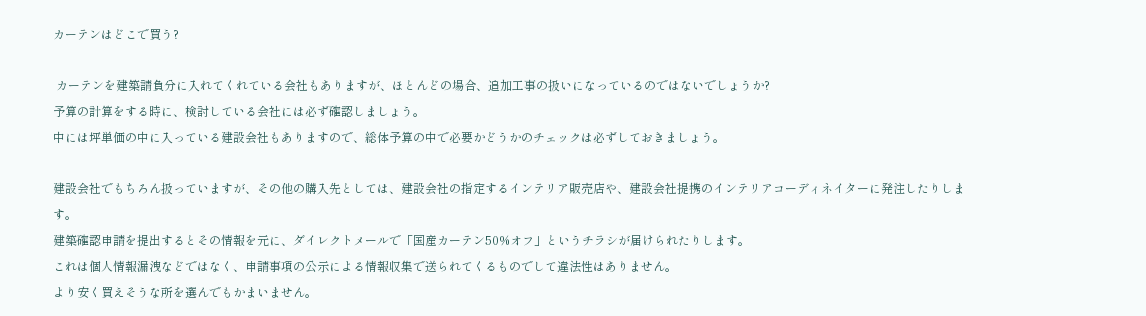カーテンはどこで買う?

 カーテンを建築請負分に入れてくれている会社もありますが、ほとんどの場合、追加工事の扱いになっているのではないでしょうか?
予算の計算をする時に、検討している会社には必ず確認しましょう。
中には坪単価の中に入っている建設会社もありますので、総体予算の中で必要かどうかのチェックは必ずしておきましょう。

建設会社でもちろん扱っていますが、その他の購入先としては、建設会社の指定するインテリア販売店や、建設会社提携のインテリアコーディネイターに発注したりします。
建築確認申請を提出するとその情報を元に、ダイレクトメールで「国産カーテン50%オフ」というチラシが届けられたりします。
これは個人情報漏洩などではなく、申請事項の公示による情報収集で送られてくるものでして違法性はありません。
より安く買えそうな所を選んでもかまいません。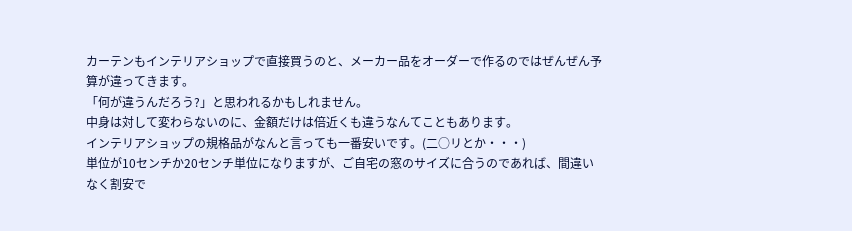カーテンもインテリアショップで直接買うのと、メーカー品をオーダーで作るのではぜんぜん予算が違ってきます。
「何が違うんだろう?」と思われるかもしれません。
中身は対して変わらないのに、金額だけは倍近くも違うなんてこともあります。
インテリアショップの規格品がなんと言っても一番安いです。(二○リとか・・・)
単位が10センチか20センチ単位になりますが、ご自宅の窓のサイズに合うのであれば、間違いなく割安で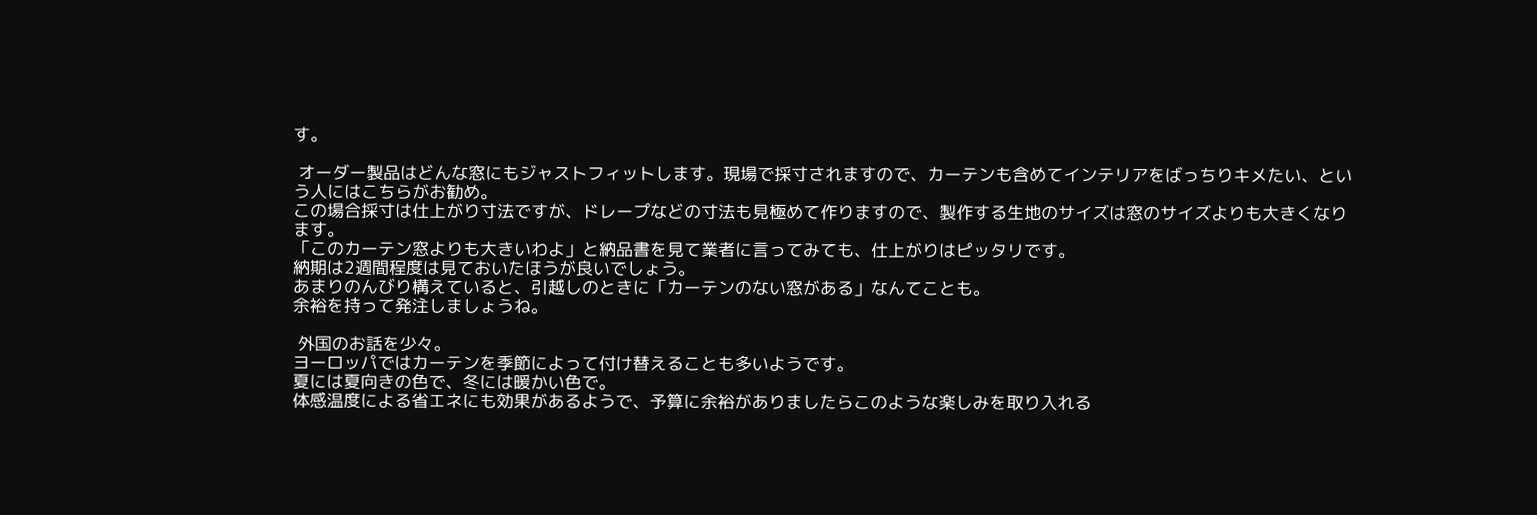す。

 オーダー製品はどんな窓にもジャストフィットします。現場で採寸されますので、カーテンも含めてインテリアをばっちりキメたい、という人にはこちらがお勧め。
この場合採寸は仕上がり寸法ですが、ドレープなどの寸法も見極めて作りますので、製作する生地のサイズは窓のサイズよりも大きくなります。
「このカーテン窓よりも大きいわよ」と納品書を見て業者に言ってみても、仕上がりはピッタリです。
納期は2週間程度は見ておいたほうが良いでしょう。
あまりのんびり構えていると、引越しのときに「カーテンのない窓がある」なんてことも。
余裕を持って発注しましょうね。

 外国のお話を少々。
ヨーロッパではカーテンを季節によって付け替えることも多いようです。
夏には夏向きの色で、冬には暖かい色で。
体感温度による省エネにも効果があるようで、予算に余裕がありましたらこのような楽しみを取り入れる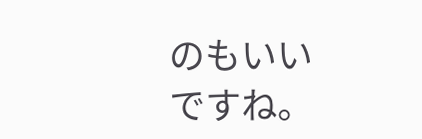のもいいですね。